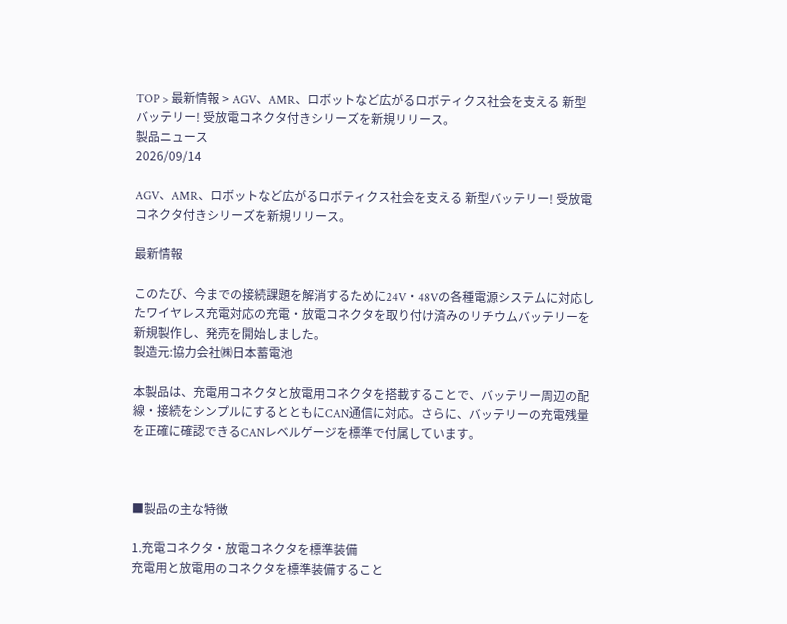TOP > 最新情報 > AGV、AMR、ロボットなど広がるロボティクス社会を支える 新型バッテリー! 受放電コネクタ付きシリーズを新規リリース。
製品ニュース
2026/09/14

AGV、AMR、ロボットなど広がるロボティクス社会を支える 新型バッテリー! 受放電コネクタ付きシリーズを新規リリース。

最新情報

このたび、今までの接続課題を解消するために24V・48Vの各種電源システムに対応したワイヤレス充電対応の充電・放電コネクタを取り付け済みのリチウムバッテリーを新規製作し、発売を開始しました。
製造元:協力会社㈱日本蓄電池

本製品は、充電用コネクタと放電用コネクタを搭載することで、バッテリー周辺の配線・接続をシンプルにするとともにCAN通信に対応。さらに、バッテリーの充電残量を正確に確認できるCANレベルゲージを標準で付属しています。



■製品の主な特徴

1.充電コネクタ‧放電コネクタを標準装備
充電用と放電用のコネクタを標準装備すること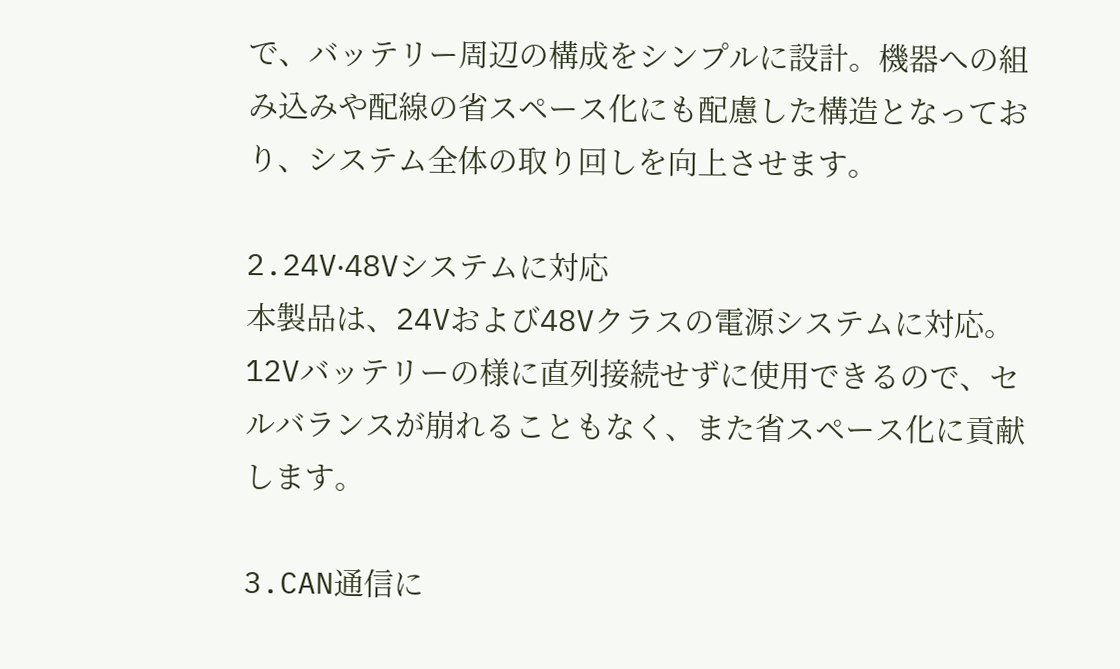で、バッテリー周辺の構成をシンプルに設計。機器への組み込みや配線の省スペース化にも配慮した構造となっており、システム全体の取り回しを向上させます。

2.24V‧48Vシステムに対応
本製品は、24Vおよび48Vクラスの電源システムに対応。12Vバッテリーの様に直列接続せずに使用できるので、セルバランスが崩れることもなく、また省スペース化に貢献します。

3.CAN通信に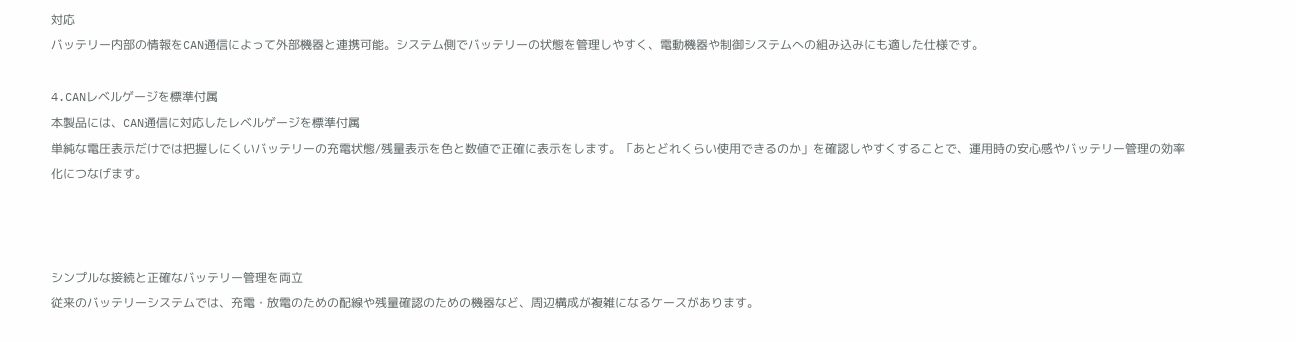対応
バッテリー内部の情報をCAN通信によって外部機器と連携可能。システム側でバッテリーの状態を管理しやすく、電動機器や制御システムへの組み込みにも適した仕様です。

4.CANレベルゲージを標準付属
本製品には、CAN通信に対応したレベルゲージを標準付属
単純な電圧表示だけでは把握しにくいバッテリーの充電状態/残量表示を色と数値で正確に表示をします。「あとどれくらい使用できるのか」を確認しやすくすることで、運用時の安心感やバッテリー管理の効率化につなげます。



シンプルな接続と正確なバッテリー管理を両立
従来のバッテリーシステムでは、充電・放電のための配線や残量確認のための機器など、周辺構成が複雑になるケースがあります。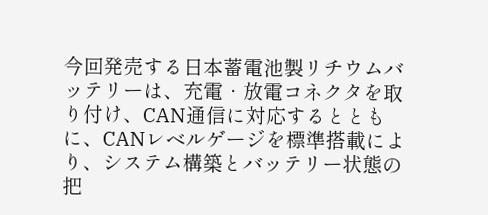今回発売する日本蓄電池製リチウムバッテリーは、充電‧放電コネクタを取り付け、CAN通信に対応するとともに、CANレベルゲージを標準搭載により、システム構築とバッテリー状態の把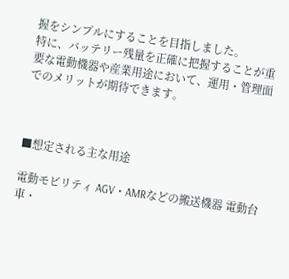握をシンプルにすることを目指しました。
特に、バッテリー残量を正確に把握することが重要な電動機器や産業用途において、運用・管理面でのメリットが期待できます。



■想定される主な用途

電動モビリティ AGV・AMRなどの搬送機器 電動台車・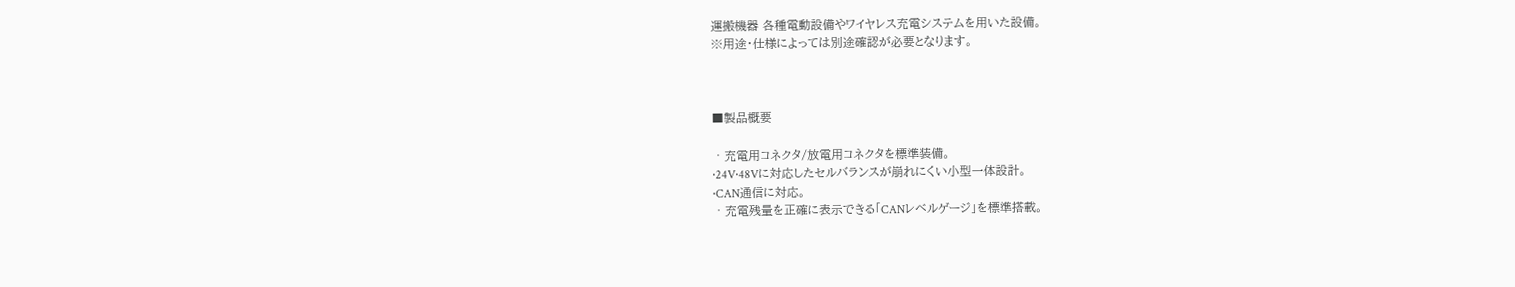運搬機器 各種電動設備やワイヤレス充電システムを用いた設備。
※用途・仕様によっては別途確認が必要となります。



■製品概要

‧充電用コネクタ/放電用コネクタを標準装備。
‧24V‧48Vに対応したセルバランスが崩れにくい小型一体設計。
‧CAN通信に対応。
‧充電残量を正確に表示できる「CANレベルゲージ」を標準搭載。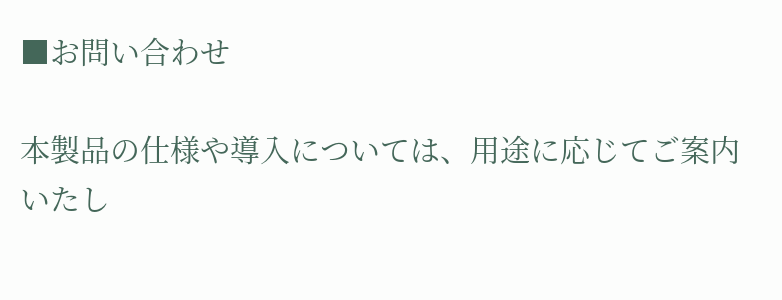■お問い合わせ

本製品の仕様や導入については、用途に応じてご案内いたし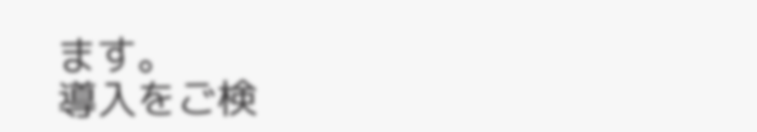ます。
導入をご検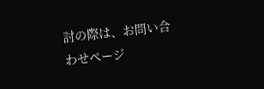討の際は、お問い合わせページ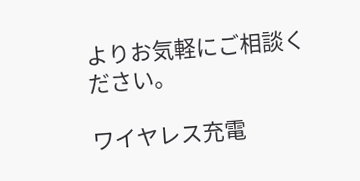よりお気軽にご相談ください。

ワイヤレス充電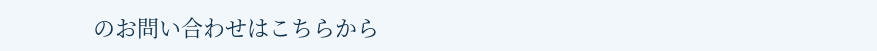のお問い合わせはこちらから